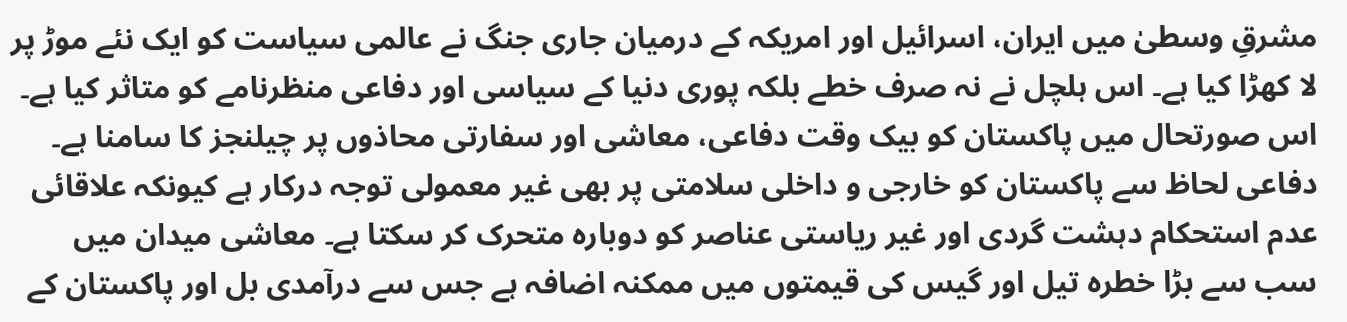مشرقِ وسطیٰ میں ایران، اسرائیل اور امریکہ کے درمیان جاری جنگ نے عالمی سیاست کو ایک نئے موڑ پر لا کھڑا کیا ہے۔ اس ہلچل نے نہ صرف خطے بلکہ پوری دنیا کے سیاسی اور دفاعی منظرنامے کو متاثر کیا ہے۔ اس صورتحال میں پاکستان کو بیک وقت دفاعی، معاشی اور سفارتی محاذوں پر چیلنجز کا سامنا ہے۔ دفاعی لحاظ سے پاکستان کو خارجی و داخلی سلامتی پر بھی غیر معمولی توجہ درکار ہے کیونکہ علاقائی عدم استحکام دہشت گردی اور غیر ریاستی عناصر کو دوبارہ متحرک کر سکتا ہے۔ معاشی میدان میں سب سے بڑا خطرہ تیل اور گیس کی قیمتوں میں ممکنہ اضافہ ہے جس سے درآمدی بل اور پاکستان کے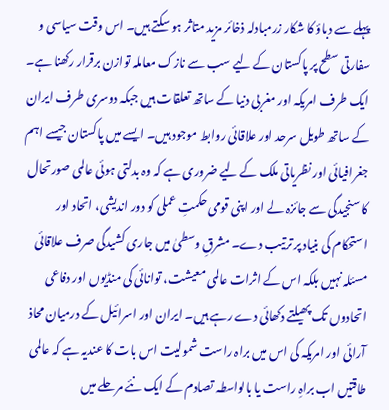پہلے سے دباؤ کا شکار زرمبادلہ ذخائر مزید متاثر ہو سکتے ہیں۔ اس وقت سیاسی و سفارتی سطح پر پاکستان کے لیے سب سے نازک معاملہ توازن برقرار رکھنا ہے۔ ایک طرف امریکہ اور مغربی دنیا کے ساتھ تعلقات ہیں جبکہ دوسری طرف ایران کے ساتھ طویل سرحد اور علاقائی روابط موجود ہیں۔ ایسے میں پاکستان جیسے اہم جغرافیائی اور نظریاتی ملک کے لیے ضروری ہے کہ وہ بدلتی ہوئی عالمی صورتحال کا سنجیدگی سے جائزہ لے اور اپنی قومی حکمتِ عملی کو دور اندیشی، اتحاد اور استحکام کی بنیاد پر ترتیب دے۔ مشرقِ وسطیٰ میں جاری کشیدگی صرف علاقائی مسئلہ نہیں بلکہ اس کے اثرات عالمی معیشت، توانائی کی منڈیوں اور دفاعی اتحادوں تک پھیلتے دکھائی دے رہے ہیں۔ ایران اور اسرائیل کے درمیان محاذ آرائی اور امریکہ کی اس میں براہ راست شمولیت اس بات کا عندیہ ہے کہ عالمی طاقتیں اب براہِ راست یا بالواسطہ تصادم کے ایک نئے مرحلے میں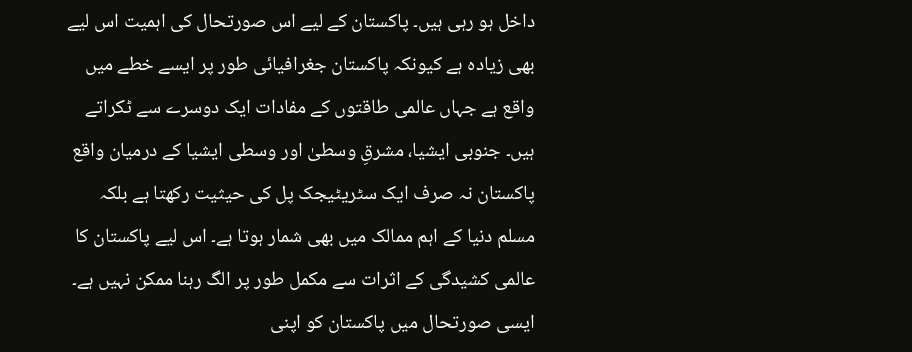داخل ہو رہی ہیں۔ پاکستان کے لیے اس صورتحال کی اہمیت اس لیے بھی زیادہ ہے کیونکہ پاکستان جغرافیائی طور پر ایسے خطے میں واقع ہے جہاں عالمی طاقتوں کے مفادات ایک دوسرے سے ٹکراتے ہیں۔ جنوبی ایشیا، مشرقِ وسطیٰ اور وسطی ایشیا کے درمیان واقع پاکستان نہ صرف ایک سٹریٹیجک پل کی حیثیت رکھتا ہے بلکہ مسلم دنیا کے اہم ممالک میں بھی شمار ہوتا ہے۔ اس لیے پاکستان کا عالمی کشیدگی کے اثرات سے مکمل طور پر الگ رہنا ممکن نہیں ہے۔ ایسی صورتحال میں پاکستان کو اپنی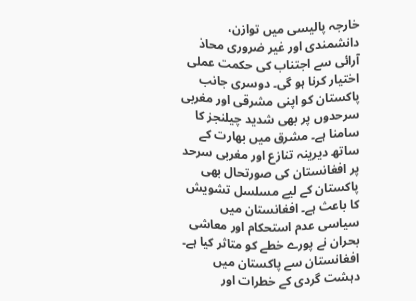خارجہ پالیسی میں توازن، دانشمندی اور غیر ضروری محاذ آرائی سے اجتناب کی حکمت عملی اختیار کرنا ہو گی۔ دوسری جانب پاکستان کو اپنی مشرقی اور مغربی سرحدوں پر بھی شدید چیلنجز کا سامنا ہے۔ مشرق میں بھارت کے ساتھ دیرینہ تنازع اور مغربی سرحد پر افغانستان کی صورتحال بھی پاکستان کے لیے مسلسل تشویش کا باعث ہے۔ افغانستان میں سیاسی عدم استحکام اور معاشی بحران نے پورے خطے کو متاثر کیا ہے۔ افغانستان سے پاکستان میں دہشت گردی کے خطرات اور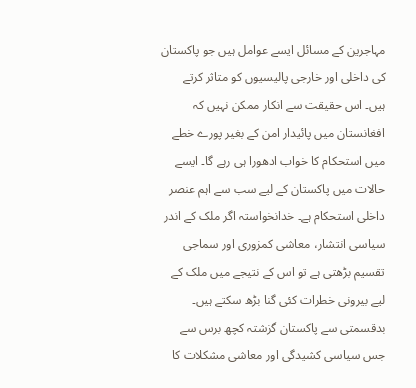مہاجرین کے مسائل ایسے عوامل ہیں جو پاکستان کی داخلی اور خارجی پالیسیوں کو متاثر کرتے ہیں۔ اس حقیقت سے انکار ممکن نہیں کہ افغانستان میں پائیدار امن کے بغیر پورے خطے میں استحکام کا خواب ادھورا ہی رہے گا۔ ایسے حالات میں پاکستان کے لیے سب سے اہم عنصر داخلی استحکام ہے۔ خدانخواستہ اگر ملک کے اندر سیاسی انتشار، معاشی کمزوری اور سماجی تقسیم بڑھتی ہے تو اس کے نتیجے میں ملک کے لیے بیرونی خطرات کئی گنا بڑھ سکتے ہیں۔ بدقسمتی سے پاکستان گزشتہ کچھ برس سے جس سیاسی کشیدگی اور معاشی مشکلات کا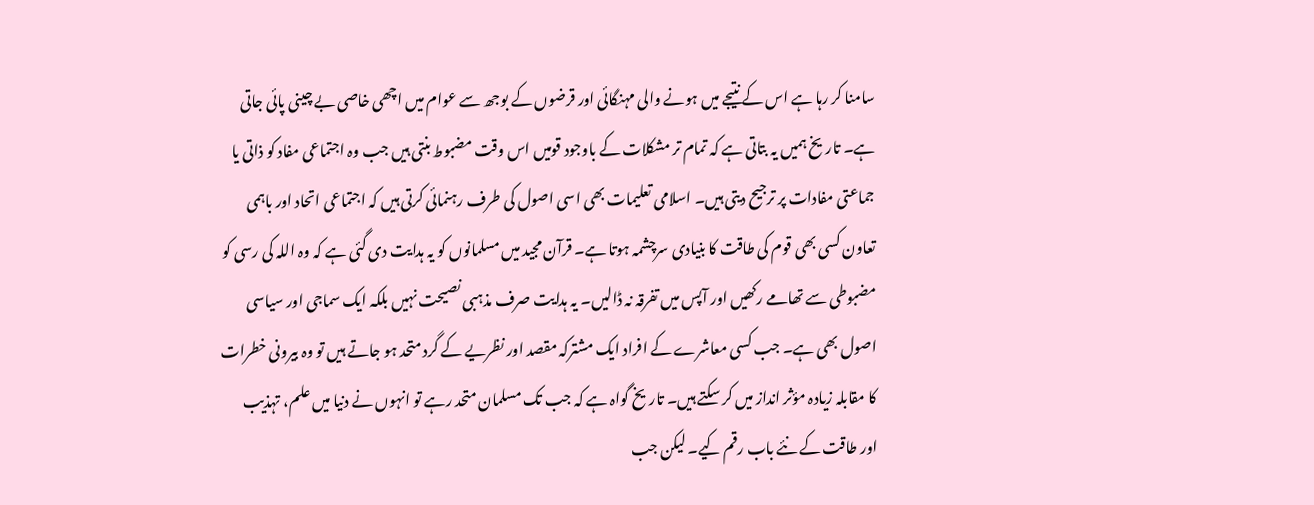سامنا کر رہا ہے اس کے نتیجے میں ہونے والی مہنگائی اور قرضوں کے بوجھ سے عوام میں اچھی خاصی بے چینی پائی جاتی ہے۔ تاریخ ہمیں یہ بتاتی ہے کہ تمام تر مشکلات کے باوجود قومیں اس وقت مضبوط بنتی ہیں جب وہ اجتماعی مفاد کو ذاتی یا جماعتی مفادات پر ترجیح دیتی ہیں۔ اسلامی تعلیمات بھی اسی اصول کی طرف رہنمائی کرتی ہیں کہ اجتماعی اتحاد اور باہمی تعاون کسی بھی قوم کی طاقت کا بنیادی سرچشمہ ہوتا ہے۔ قرآن مجید میں مسلمانوں کو یہ ہدایت دی گئی ہے کہ وہ اللہ کی رسی کو مضبوطی سے تھامے رکھیں اور آپس میں تفرقہ نہ ڈالیں۔ یہ ہدایت صرف مذہبی نصیحت نہیں بلکہ ایک سماجی اور سیاسی اصول بھی ہے۔ جب کسی معاشرے کے افراد ایک مشترکہ مقصد اور نظریے کے گرد متحد ہو جاتے ہیں تو وہ بیرونی خطرات کا مقابلہ زیادہ مؤثر انداز میں کر سکتے ہیں۔ تاریخ گواہ ہے کہ جب تک مسلمان متحد رہے تو انہوں نے دنیا میں علم، تہذیب
اور طاقت کے نئے باب رقم کیے۔ لیکن جب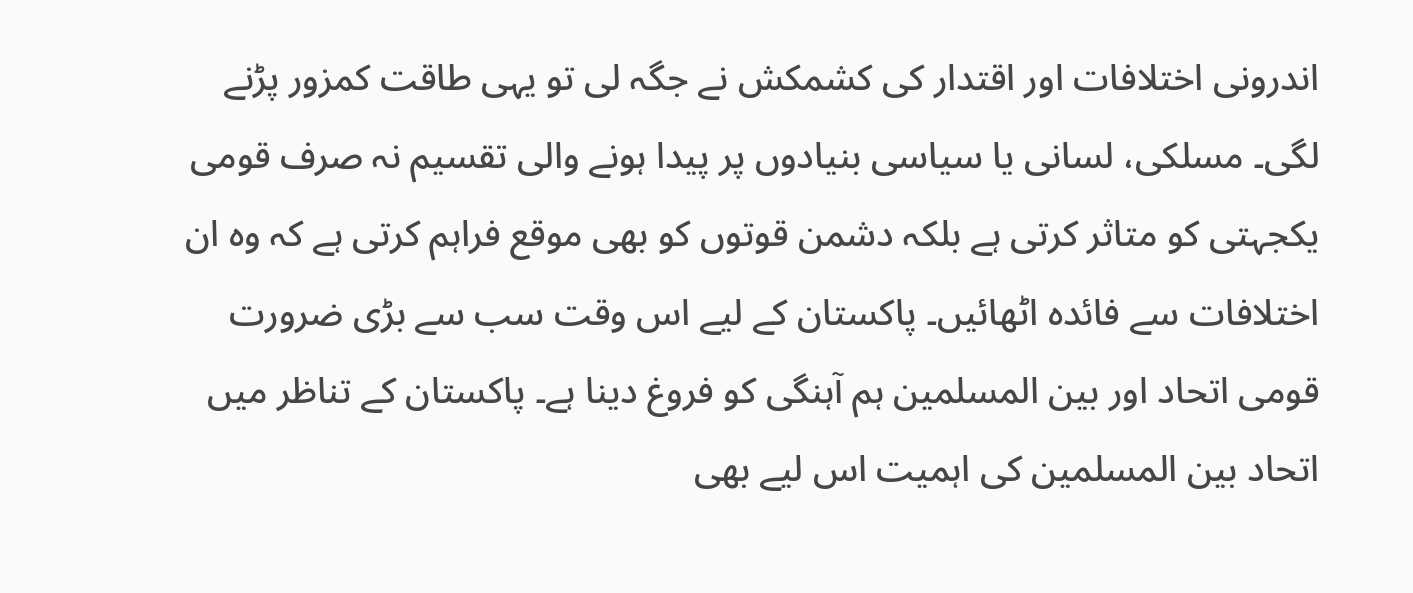اندرونی اختلافات اور اقتدار کی کشمکش نے جگہ لی تو یہی طاقت کمزور پڑنے لگی۔ مسلکی، لسانی یا سیاسی بنیادوں پر پیدا ہونے والی تقسیم نہ صرف قومی یکجہتی کو متاثر کرتی ہے بلکہ دشمن قوتوں کو بھی موقع فراہم کرتی ہے کہ وہ ان اختلافات سے فائدہ اٹھائیں۔ پاکستان کے لیے اس وقت سب سے بڑی ضرورت قومی اتحاد اور بین المسلمین ہم آہنگی کو فروغ دینا ہے۔ پاکستان کے تناظر میں اتحاد بین المسلمین کی اہمیت اس لیے بھی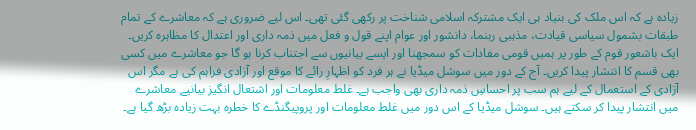زیادہ ہے کہ اس ملک کی بنیاد ہی ایک مشترکہ اسلامی شناخت پر رکھی گئی تھی۔ اس لیے ضروری ہے کہ معاشرے کے تمام طبقات بشمول سیاسی قیادت، مذہبی رہنما، دانشور اور عوام اپنے قول و فعل میں ذمہ داری اور اعتدال کا مظاہرہ کریں۔ ایک باشعور قوم کے طور پر ہمیں قومی مفادات کو سمجھنا اور ایسے بیانیوں سے اجتناب کرنا ہو گا جو معاشرے میں کسی بھی قسم کا انتشار پیدا کریں۔ آج کے دور میں سوشل میڈیا نے ہر فرد کو اظہارِ رائے کا موقع اور آزادی فراہم کی ہے مگر اس آزادی کے استعمال کے لیے ہم سب پر احساسِ ذمہ داری بھی واجب ہے۔ غلط معلومات اور اشتعال انگیز بیانیے معاشرے میں انتشار پیدا کر سکتے ہیں۔ سوشل میڈیا کے اس دور میں غلط معلومات اور پروپیگنڈے کا خطرہ بہت زیادہ بڑھ گیا ہے۔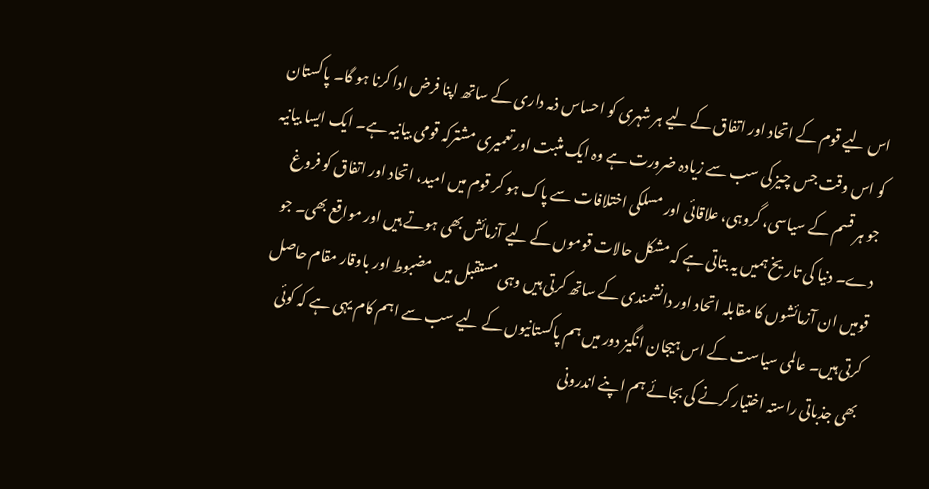اس لیے قوم کے اتحاد اور اتفاق کے لیے ہر شہری کو احساس ذمہ داری کے ساتھ اپنا فرض ادا کرنا ہو گا۔ پاکستان کو اس وقت جس چیز کی سب سے زیادہ ضرورت ہے وہ ایک مثبت اور تعمیری مشترکہ قومی بیانیہ ہے۔ ایک ایسا بیانیہ جو ہر قسم کے سیاسی، گروہی، علاقائی اور مسلکی اختلافات سے پاک ہو کر قوم میں امید، اتحاد اور اتفاق کو فروغ دے۔ دنیا کی تاریخ ہمیں یہ بتاتی ہے کہ مشکل حالات قوموں کے لیے آزمائش بھی ہوتے ہیں اور مواقع بھی۔ جو قومیں ان آزمائشوں کا مقابلہ اتحاد اور دانشمندی کے ساتھ کرتی ہیں وہی مستقبل میں مضبوط اور باوقار مقام حاصل کرتی ہیں۔ عالمی سیاست کے اس ہیجان انگیز دور میں ہم پاکستانیوں کے لیے سب سے اہم کام یہی ہے کہ کوئی بھی جذباتی راستہ اختیار کرنے کی بجائے ہم اپنے اندرونی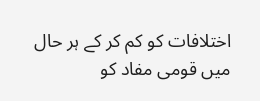اختلافات کو کم کر کے ہر حال میں قومی مفاد کو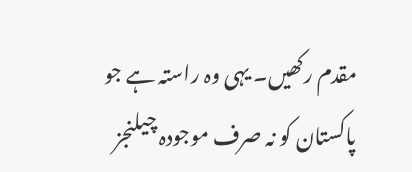مقدم رکھیں۔ یہی وہ راستہ ہے جو پاکستان کو نہ صرف موجودہ چیلنجز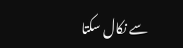سے نکال سکتا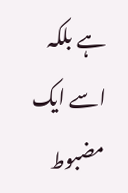ہے بلکہ اسے ایک مضبوط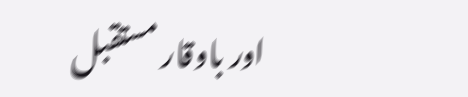اور باوقار مستقبل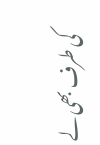کی طرف بھی لے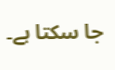جا سکتا ہے۔